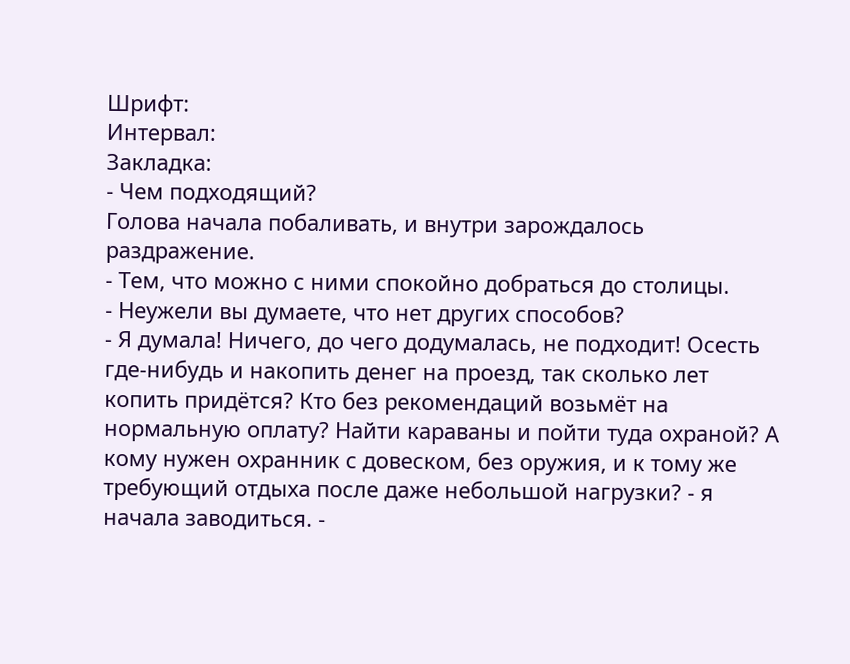Шрифт:
Интервал:
Закладка:
- Чем подходящий?
Голова начала побаливать, и внутри зарождалось раздражение.
- Тем, что можно с ними спокойно добраться до столицы.
- Неужели вы думаете, что нет других способов?
- Я думала! Ничего, до чего додумалась, не подходит! Осесть где-нибудь и накопить денег на проезд, так сколько лет копить придётся? Кто без рекомендаций возьмёт на нормальную оплату? Найти караваны и пойти туда охраной? А кому нужен охранник с довеском, без оружия, и к тому же требующий отдыха после даже небольшой нагрузки? - я начала заводиться. -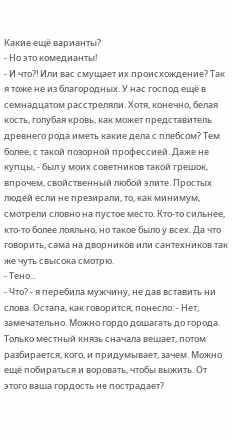Какие ещё варианты?
- Но это комедианты!
- И что?! Или вас смущает их происхождение? Так я тоже не из благородных. У нас господ ещё в семнадцатом расстреляли. Хотя, конечно, белая кость, голубая кровь, как может представитель древнего рода иметь какие дела с плебсом? Тем более, с такой позорной профессией. Даже не купцы, - был у моих советников такой грешок, впрочем, свойственный любой элите. Простых людей если не презирали, то, как минимум, смотрели словно на пустое место. Кто-то сильнее, кто-то более лояльно, но такое было у всех. Да что говорить, сама на дворников или сантехников так же чуть свысока смотрю.
- Тено...
- Что? - я перебила мужчину, не дав вставить ни слова. Остапа, как говорится, понесло. - Нет, замечательно. Можно гордо дошагать до города. Только местный князь сначала вешает, потом разбирается, кого, и придумывает, зачем. Можно ещё побираться и воровать, чтобы выжить. От этого ваша гордость не пострадает?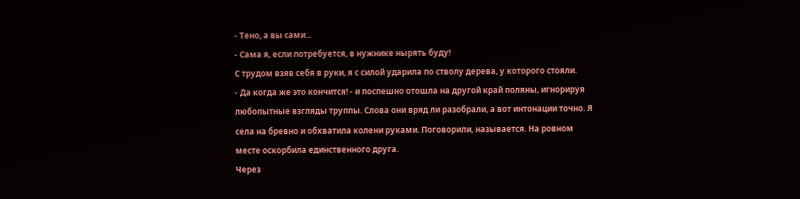- Тено, а вы сами...
- Сама я, если потребуется, в нужнике нырять буду!
С трудом взяв себя в руки, я с силой ударила по стволу дерева, у которого стояли.
- Да когда же это кончится! - и поспешно отошла на другой край поляны, игнорируя любопытные взгляды труппы. Слова они вряд ли разобрали, а вот интонации точно. Я села на бревно и обхватила колени руками. Поговорили, называется. На ровном месте оскорбила единственного друга.
Через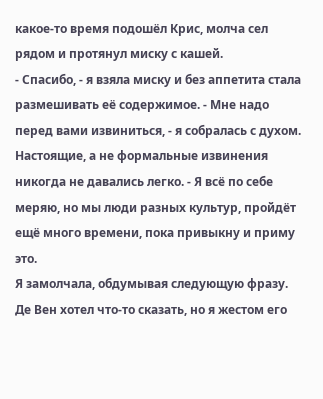какое-то время подошёл Крис, молча сел рядом и протянул миску с кашей.
- Спасибо, - я взяла миску и без аппетита стала размешивать её содержимое. - Мне надо перед вами извиниться, - я собралась с духом. Настоящие, а не формальные извинения никогда не давались легко. - Я всё по себе меряю, но мы люди разных культур, пройдёт ещё много времени, пока привыкну и приму это.
Я замолчала, обдумывая следующую фразу. Де Вен хотел что-то сказать, но я жестом его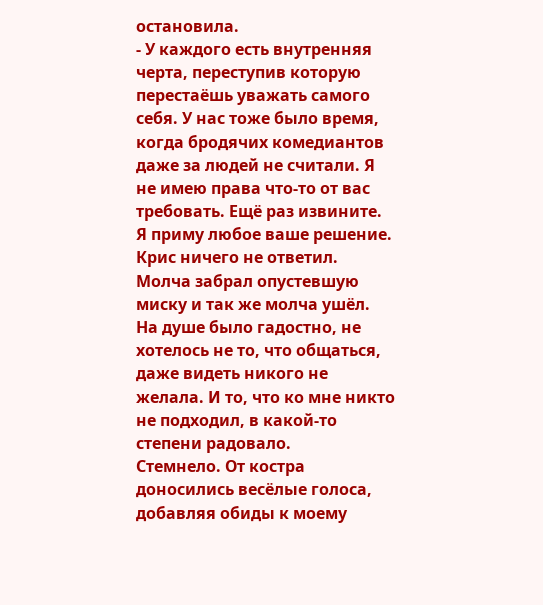остановила.
- У каждого есть внутренняя черта, переступив которую перестаёшь уважать самого себя. У нас тоже было время, когда бродячих комедиантов даже за людей не считали. Я не имею права что-то от вас требовать. Ещё раз извините. Я приму любое ваше решение.
Крис ничего не ответил. Молча забрал опустевшую миску и так же молча ушёл. На душе было гадостно, не хотелось не то, что общаться, даже видеть никого не желала. И то, что ко мне никто не подходил, в какой-то степени радовало.
Стемнело. От костра доносились весёлые голоса, добавляя обиды к моему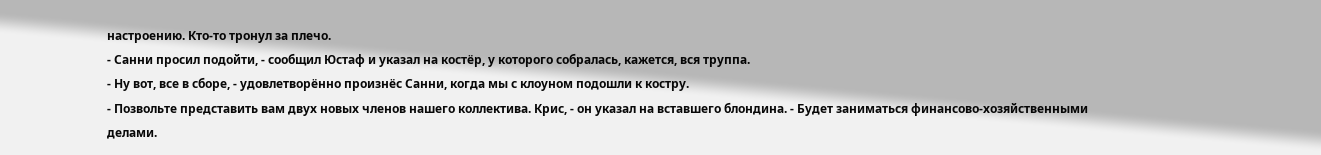настроению. Кто-то тронул за плечо.
- Санни просил подойти, - сообщил Юстаф и указал на костёр, у которого собралась, кажется, вся труппа.
- Ну вот, все в сборе, - удовлетворённо произнёс Санни, когда мы с клоуном подошли к костру.
- Позвольте представить вам двух новых членов нашего коллектива. Крис, - он указал на вставшего блондина. - Будет заниматься финансово-хозяйственными делами.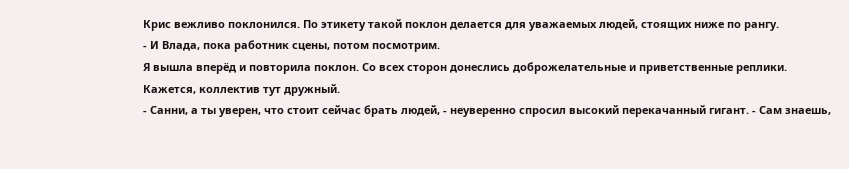Крис вежливо поклонился. По этикету такой поклон делается для уважаемых людей, стоящих ниже по рангу.
- И Влада, пока работник сцены, потом посмотрим.
Я вышла вперёд и повторила поклон. Со всех сторон донеслись доброжелательные и приветственные реплики. Кажется, коллектив тут дружный.
- Санни, а ты уверен, что стоит сейчас брать людей, - неуверенно спросил высокий перекачанный гигант. - Сам знаешь,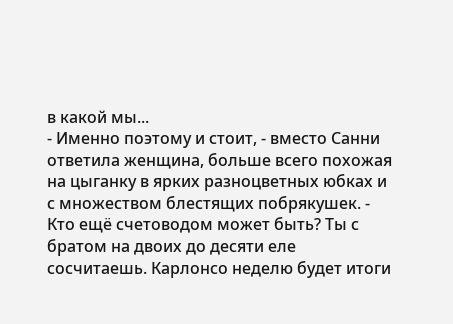в какой мы...
- Именно поэтому и стоит, - вместо Санни ответила женщина, больше всего похожая на цыганку в ярких разноцветных юбках и с множеством блестящих побрякушек. - Кто ещё счетоводом может быть? Ты с братом на двоих до десяти еле сосчитаешь. Карлонсо неделю будет итоги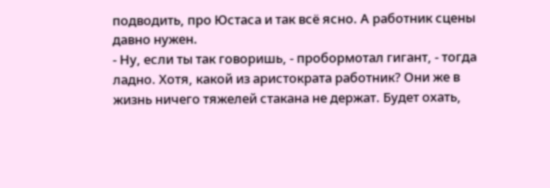подводить, про Юстаса и так всё ясно. А работник сцены давно нужен.
- Ну, если ты так говоришь, - пробормотал гигант, - тогда ладно. Хотя, какой из аристократа работник? Они же в жизнь ничего тяжелей стакана не держат. Будет охать,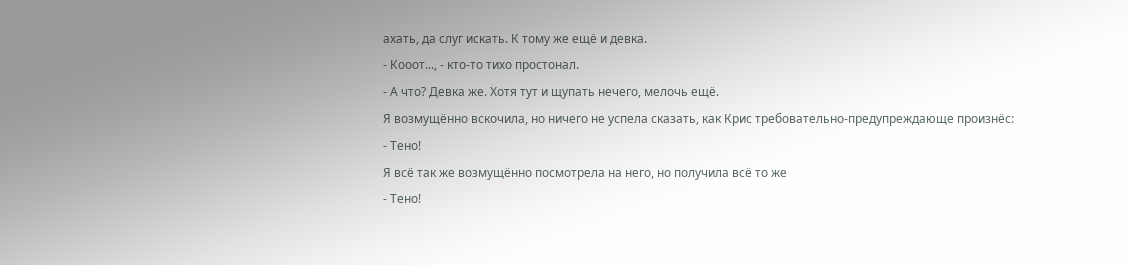ахать, да слуг искать. К тому же ещё и девка.
- Кооот..., - кто-то тихо простонал.
- А что? Девка же. Хотя тут и щупать нечего, мелочь ещё.
Я возмущённо вскочила, но ничего не успела сказать, как Крис требовательно-предупреждающе произнёс:
- Тено!
Я всё так же возмущённо посмотрела на него, но получила всё то же
- Тено!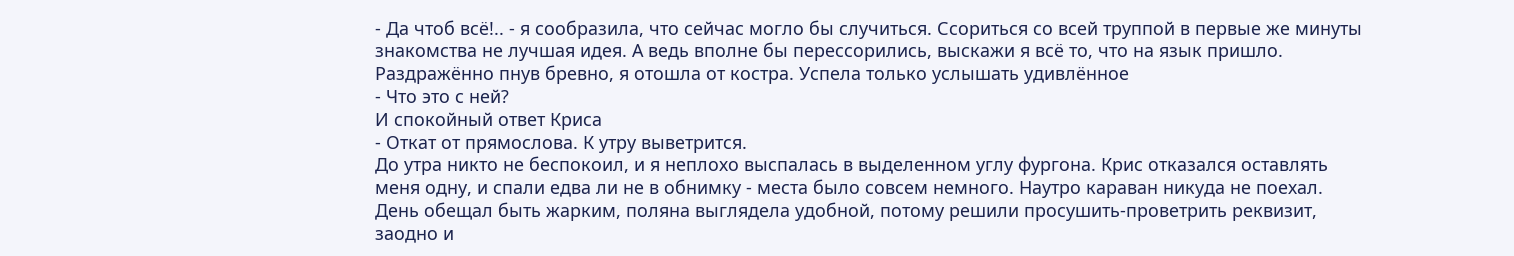- Да чтоб всё!.. - я сообразила, что сейчас могло бы случиться. Ссориться со всей труппой в первые же минуты знакомства не лучшая идея. А ведь вполне бы перессорились, выскажи я всё то, что на язык пришло.
Раздражённо пнув бревно, я отошла от костра. Успела только услышать удивлённое
- Что это с ней?
И спокойный ответ Криса
- Откат от прямослова. К утру выветрится.
До утра никто не беспокоил, и я неплохо выспалась в выделенном углу фургона. Крис отказался оставлять меня одну, и спали едва ли не в обнимку - места было совсем немного. Наутро караван никуда не поехал. День обещал быть жарким, поляна выглядела удобной, потому решили просушить-проветрить реквизит, заодно и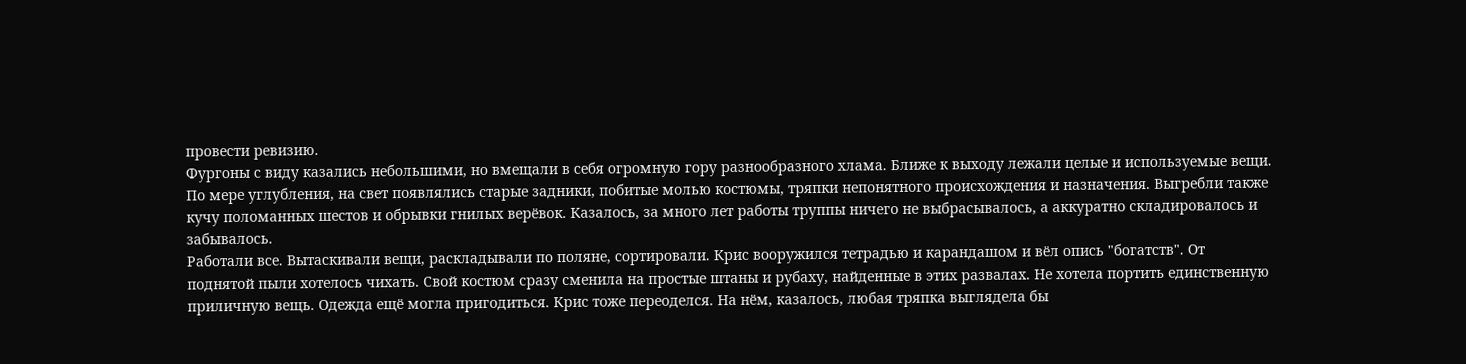провести ревизию.
Фургоны с виду казались небольшими, но вмещали в себя огромную гору разнообразного хлама. Ближе к выходу лежали целые и используемые вещи. По мере углубления, на свет появлялись старые задники, побитые молью костюмы, тряпки непонятного происхождения и назначения. Выгребли также кучу поломанных шестов и обрывки гнилых верёвок. Казалось, за много лет работы труппы ничего не выбрасывалось, а аккуратно складировалось и забывалось.
Работали все. Вытаскивали вещи, раскладывали по поляне, сортировали. Крис вооружился тетрадью и карандашом и вёл опись "богатств". От поднятой пыли хотелось чихать. Свой костюм сразу сменила на простые штаны и рубаху, найденные в этих развалах. Не хотела портить единственную приличную вещь. Одежда ещё могла пригодиться. Крис тоже переоделся. На нём, казалось, любая тряпка выглядела бы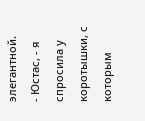элегантной.
- Юстас, - я спросила у коротышки, с которым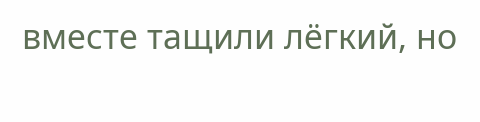вместе тащили лёгкий, но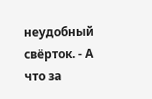неудобный свёрток. - А что за